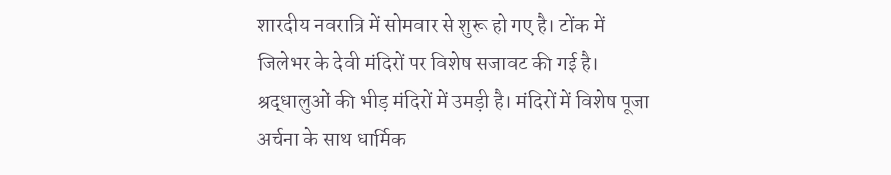शारदीय नवरात्रि में सोमवार से शुरू हो गए है। टोंक में जिलेभर के देवी मंदिरों पर विशेष सजावट की गई है। श्रद्धालुओं की भीड़ मंदिरों में उमड़ी है। मंदिरों में विशेष पूजा अर्चना के साथ धार्मिक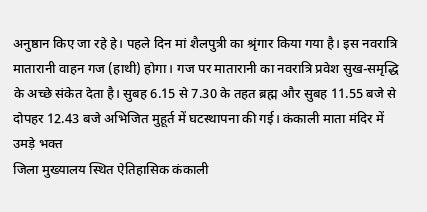अनुष्ठान किए जा रहे हे। पहले दिन मां शैलपुत्री का श्रृंगार किया गया है। इस नवरात्रि मातारानी वाहन गज (हाथी) होगा। गज पर मातारानी का नवरात्रि प्रवेश सुख-समृद्धि के अच्छे संकेत देता है। सुबह 6.15 से 7.30 के तहत ब्रह्म और सुबह 11.55 बजे से दोपहर 12.43 बजे अभिजित मुहूर्त में घटस्थापना की गई। कंकाली माता मंदिर में उमड़े भक्त
जिला मुख्यालय स्थित ऐतिहासिक कंकाली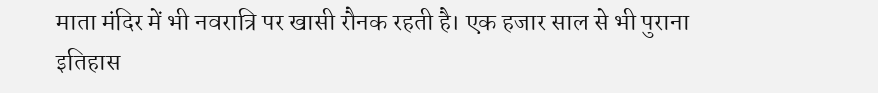माता मंदिर में भी नवरात्रि पर खासी रौनक रहती है। एक हजार साल से भी पुराना इतिहास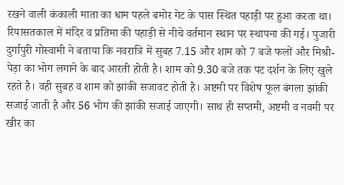रखने वाली कंकाली माता का धाम पहले बमोर गेट के पास स्थित पहाड़ी पर हुआ करता था। रियासतकाल में मंदिर व प्रतिमा की पहाड़ी से नीचे वर्तमान स्थान पर स्थापना की गई। पुजारी दुर्गापुरी गोस्वामी ने बताया कि नवरात्रि में सुबह 7.15 और शाम को 7 बजे फलों और मिश्री-पेड़ा का भोग लगाने के बाद आरती होती है। शाम को 9.30 बजे तक पट दर्शन के लिए खुले रहते है। वही सुबह व शाम को झांकी सजावट होती है। अष्टमी पर विशेष फूल बंगला झांकी सजाई जाती है और 56 भोग की झांकी सजाई जाएगी। साथ ही सप्तमी, अष्टमी व नवमी पर खीर का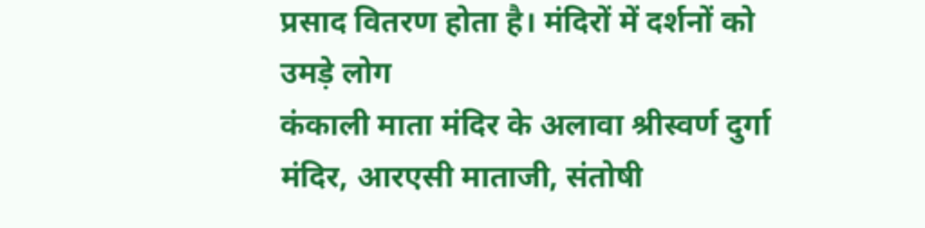प्रसाद वितरण होता है। मंदिरों में दर्शनों को उमड़े लोग
कंकाली माता मंदिर के अलावा श्रीस्वर्ण दुर्गा मंदिर, आरएसी माताजी, संतोषी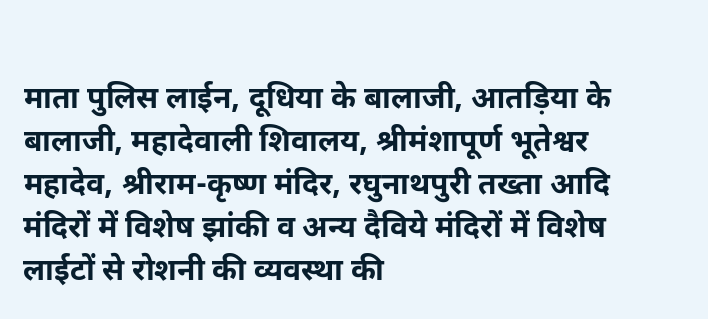माता पुलिस लाईन, दूधिया के बालाजी, आतड़िया के बालाजी, महादेवाली शिवालय, श्रीमंशापूर्ण भूतेश्वर महादेव, श्रीराम-कृष्ण मंदिर, रघुनाथपुरी तख्ता आदि मंदिरों में विशेष झांकी व अन्य दैविये मंदिरों में विशेष लाईटों से रोशनी की व्यवस्था की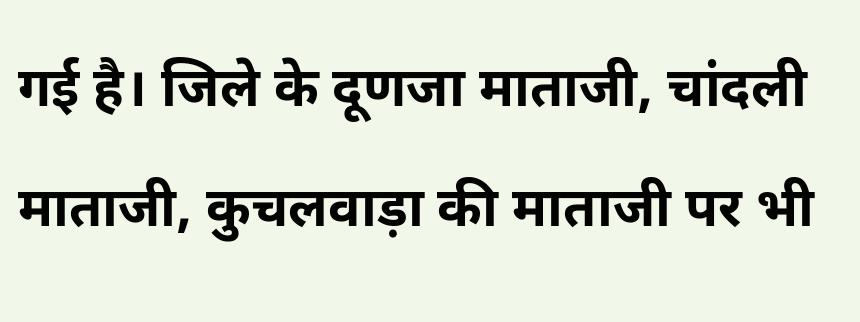गई है। जिले के दूणजा माताजी, चांदली माताजी, कुचलवाड़ा की माताजी पर भी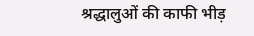श्रद्धालुओं की काफी भीड़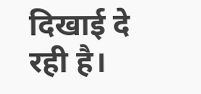दिखाई दे रही है।